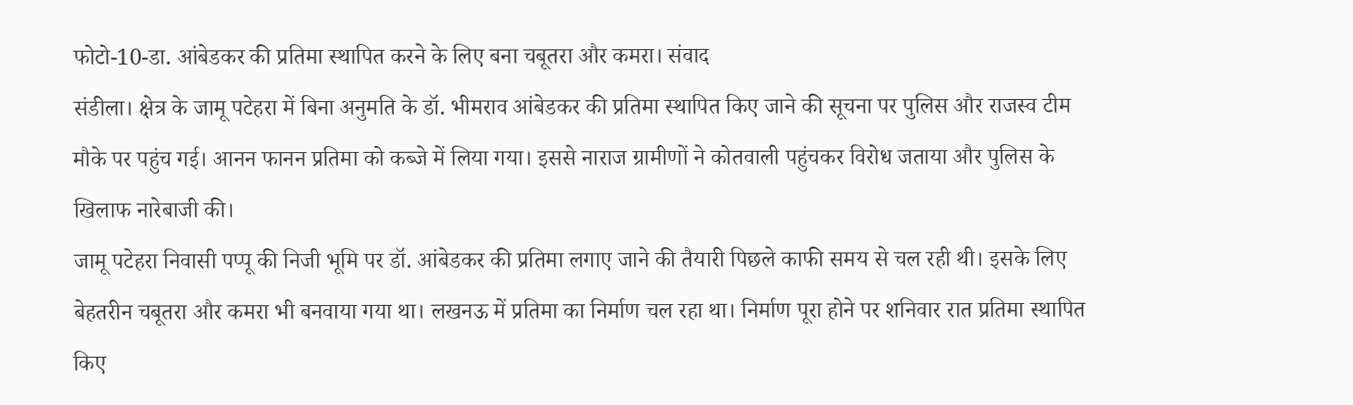फोटो-10-डा. आंबेडकर की प्रतिमा स्थापित करने के लिए बना चबूतरा और कमरा। संवाद
संडीला। क्षेत्र के जामू पटेहरा में बिना अनुमति के डॉ. भीमराव आंबेडकर की प्रतिमा स्थापित किए जाने की सूचना पर पुलिस और राजस्व टीम मौके पर पहुंच गई। आनन फानन प्रतिमा को कब्जे में लिया गया। इससे नाराज ग्रामीणों ने कोतवाली पहुंचकर विरोध जताया और पुलिस के खिलाफ नारेबाजी की।
जामू पटेहरा निवासी पप्पू की निजी भूमि पर डॉ. आंबेडकर की प्रतिमा लगाए जाने की तैयारी पिछले काफी समय से चल रही थी। इसके लिए बेहतरीन चबूतरा और कमरा भी बनवाया गया था। लखनऊ में प्रतिमा का निर्माण चल रहा था। निर्माण पूरा होने पर शनिवार रात प्रतिमा स्थापित किए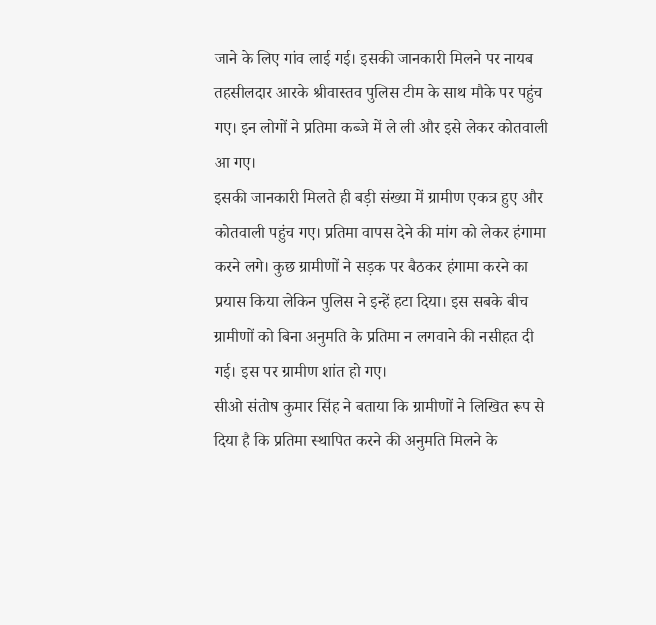जाने के लिए गांव लाई गई। इसकी जानकारी मिलने पर नायब तहसीलदार आरके श्रीवास्तव पुलिस टीम के साथ मौके पर पहुंच गए। इन लोगों ने प्रतिमा कब्जे में ले ली और इसे लेकर कोतवाली आ गए।
इसकी जानकारी मिलते ही बड़ी संख्या में ग्रामीण एकत्र हुए और कोतवाली पहुंच गए। प्रतिमा वापस देने की मांग को लेकर हंगामा करने लगे। कुछ ग्रामीणों ने सड़क पर बैठकर हंगामा करने का प्रयास किया लेकिन पुलिस ने इन्हें हटा दिया। इस सबके बीच ग्रामीणों को बिना अनुमति के प्रतिमा न लगवाने की नसीहत दी गई। इस पर ग्रामीण शांत हो गए।
सीओ संतोष कुमार सिंह ने बताया कि ग्रामीणों ने लिखित रूप से दिया है कि प्रतिमा स्थापित करने की अनुमति मिलने के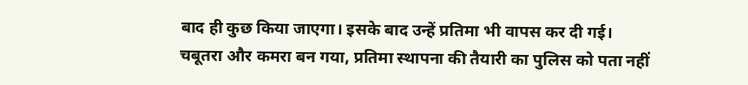बाद ही कुछ किया जाएगा। इसके बाद उन्हें प्रतिमा भी वापस कर दी गई।
चबूतरा और कमरा बन गया, प्रतिमा स्थापना की तैयारी का पुलिस को पता नहीं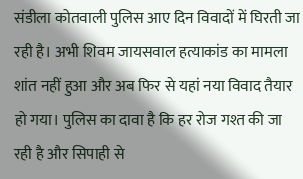संडीला कोतवाली पुलिस आए दिन विवादों में घिरती जा रही है। अभी शिवम जायसवाल हत्याकांड का मामला शांत नहीं हुआ और अब फिर से यहां नया विवाद तैयार हो गया। पुलिस का दावा है कि हर रोज गश्त की जा रही है और सिपाही से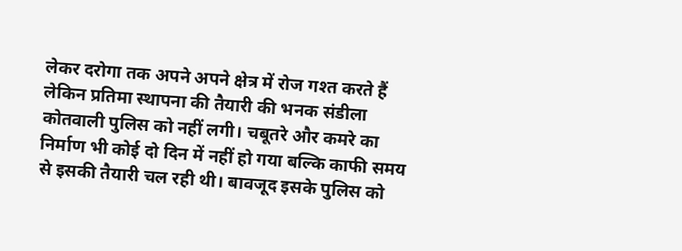लेकर दरोगा तक अपने अपने क्षेत्र में रोज गश्त करते हैं लेकिन प्रतिमा स्थापना की तैयारी की भनक संडीला कोतवाली पुलिस को नहीं लगी। चबूतरे और कमरे का निर्माण भी कोई दो दिन में नहीं हो गया बल्कि काफी समय से इसकी तैयारी चल रही थी। बावजूद इसके पुलिस को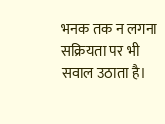भनक तक न लगना सक्रियता पर भी सवाल उठाता है।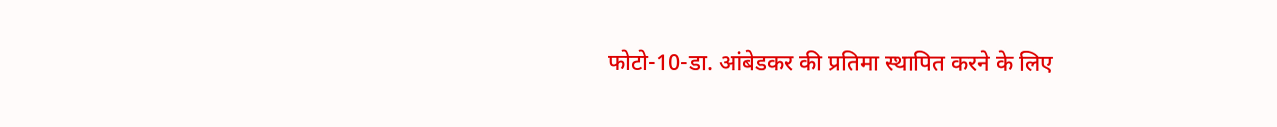फोटो-10-डा. आंबेडकर की प्रतिमा स्थापित करने के लिए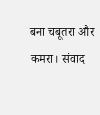बना चबूतरा और कमरा। संवाद